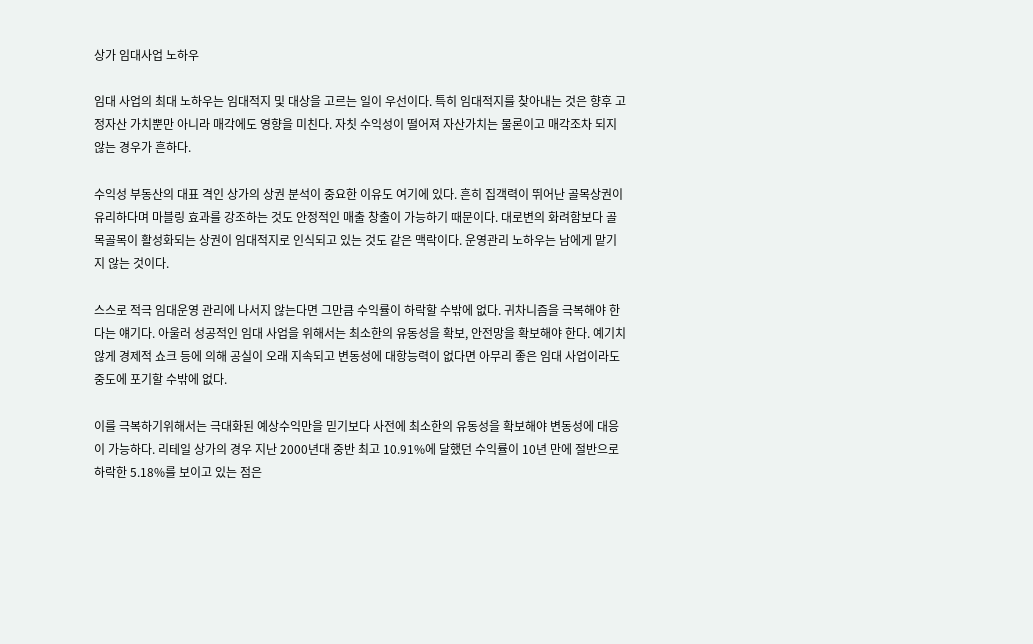상가 임대사업 노하우

임대 사업의 최대 노하우는 임대적지 및 대상을 고르는 일이 우선이다. 특히 임대적지를 찾아내는 것은 향후 고정자산 가치뿐만 아니라 매각에도 영향을 미친다. 자칫 수익성이 떨어져 자산가치는 물론이고 매각조차 되지 않는 경우가 흔하다.

수익성 부동산의 대표 격인 상가의 상권 분석이 중요한 이유도 여기에 있다. 흔히 집객력이 뛰어난 골목상권이 유리하다며 마블링 효과를 강조하는 것도 안정적인 매출 창출이 가능하기 때문이다. 대로변의 화려함보다 골목골목이 활성화되는 상권이 임대적지로 인식되고 있는 것도 같은 맥락이다. 운영관리 노하우는 남에게 맡기지 않는 것이다.

스스로 적극 임대운영 관리에 나서지 않는다면 그만큼 수익률이 하락할 수밖에 없다. 귀차니즘을 극복해야 한다는 얘기다. 아울러 성공적인 임대 사업을 위해서는 최소한의 유동성을 확보, 안전망을 확보해야 한다. 예기치 않게 경제적 쇼크 등에 의해 공실이 오래 지속되고 변동성에 대항능력이 없다면 아무리 좋은 임대 사업이라도 중도에 포기할 수밖에 없다.

이를 극복하기위해서는 극대화된 예상수익만을 믿기보다 사전에 최소한의 유동성을 확보해야 변동성에 대응이 가능하다. 리테일 상가의 경우 지난 2000년대 중반 최고 10.91%에 달했던 수익률이 10년 만에 절반으로 하락한 5.18%를 보이고 있는 점은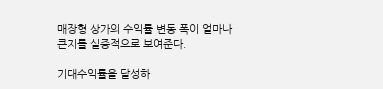매장형 상가의 수익률 변동 폭이 얼마나 큰지를 실증적으로 보여준다.

기대수익률을 달성하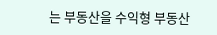는 부동산을 수익형 부동산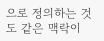으로 정의하는 것도 같은 맥락이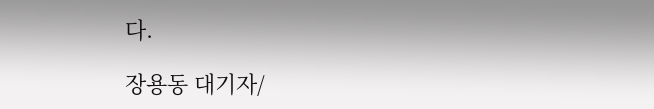다.

장용동 대기자/